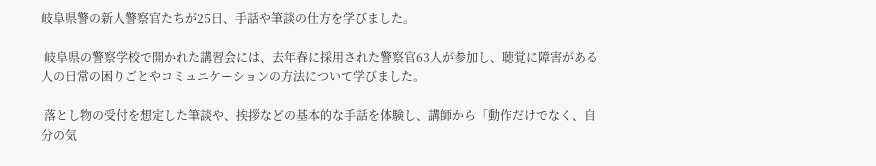岐阜県警の新人警察官たちが25日、手話や筆談の仕方を学びました。

 岐阜県の警察学校で開かれた講習会には、去年春に採用された警察官63人が参加し、聴覚に障害がある人の日常の困りごとやコミュニケーションの方法について学びました。

 落とし物の受付を想定した筆談や、挨拶などの基本的な手話を体験し、講師から「動作だけでなく、自分の気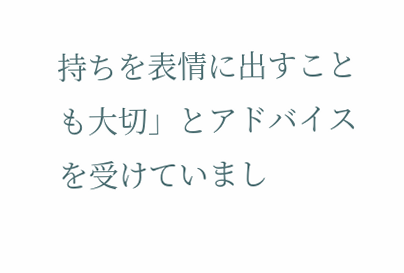持ちを表情に出すことも大切」とアドバイスを受けていまし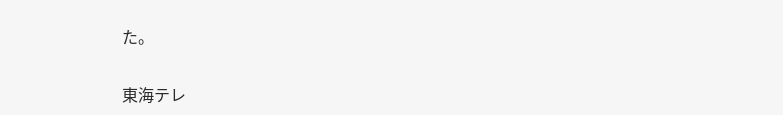た。

東海テレ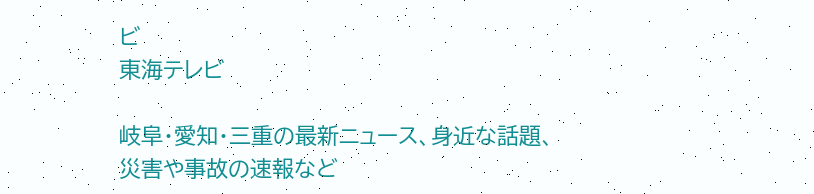ビ
東海テレビ

岐阜・愛知・三重の最新ニュース、身近な話題、災害や事故の速報など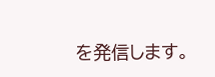を発信します。